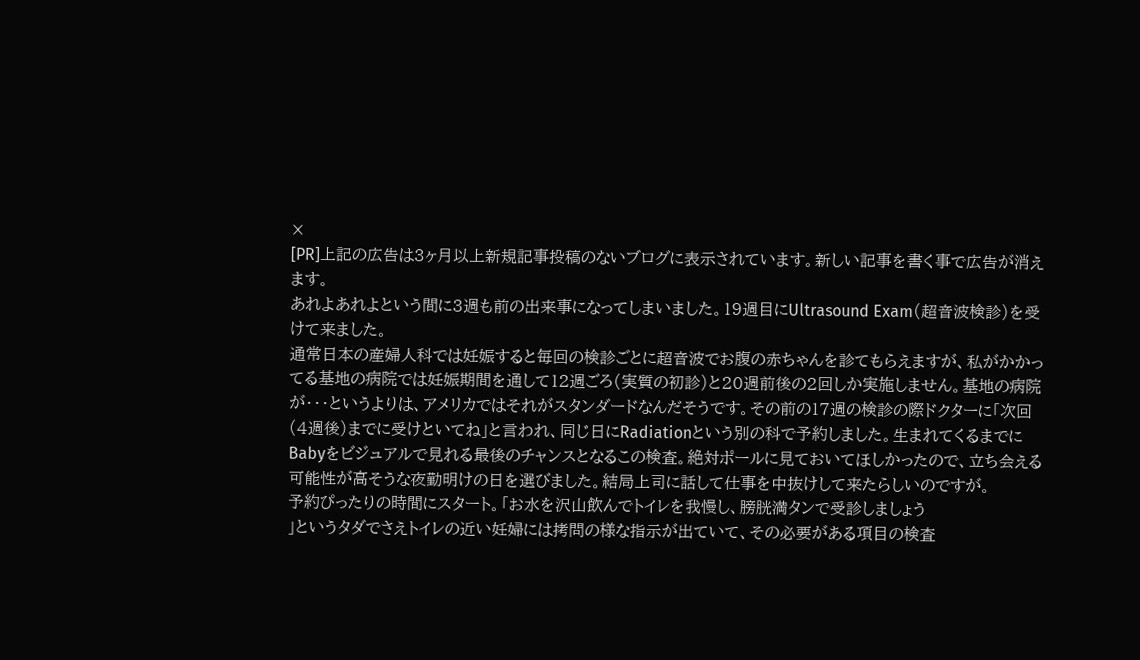×
[PR]上記の広告は3ヶ月以上新規記事投稿のないブログに表示されています。新しい記事を書く事で広告が消えます。
あれよあれよという間に3週も前の出来事になってしまいました。19週目にUltrasound Exam(超音波検診)を受けて来ました。
通常日本の産婦人科では妊娠すると毎回の検診ごとに超音波でお腹の赤ちゃんを診てもらえますが、私がかかってる基地の病院では妊娠期間を通して12週ごろ(実質の初診)と20週前後の2回しか実施しません。基地の病院が・・・というよりは、アメリカではそれがスタンダードなんだそうです。その前の17週の検診の際ドクターに「次回(4週後)までに受けといてね」と言われ、同じ日にRadiationという別の科で予約しました。生まれてくるまでにBabyをビジュアルで見れる最後のチャンスとなるこの検査。絶対ポールに見ておいてほしかったので、立ち会える可能性が高そうな夜勤明けの日を選びました。結局上司に話して仕事を中抜けして来たらしいのですが。
予約ぴったりの時間にスタート。「お水を沢山飲んでトイレを我慢し、膀胱満タンで受診しましょう
」というタダでさえトイレの近い妊婦には拷問の様な指示が出ていて、その必要がある項目の検査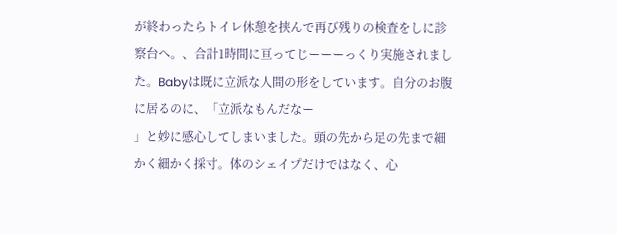が終わったらトイレ休憩を挟んで再び残りの検査をしに診察台へ。、合計1時間に亘ってじーーーっくり実施されました。Babyは既に立派な人間の形をしています。自分のお腹に居るのに、「立派なもんだなー
」と妙に感心してしまいました。頭の先から足の先まで細かく細かく採寸。体のシェイプだけではなく、心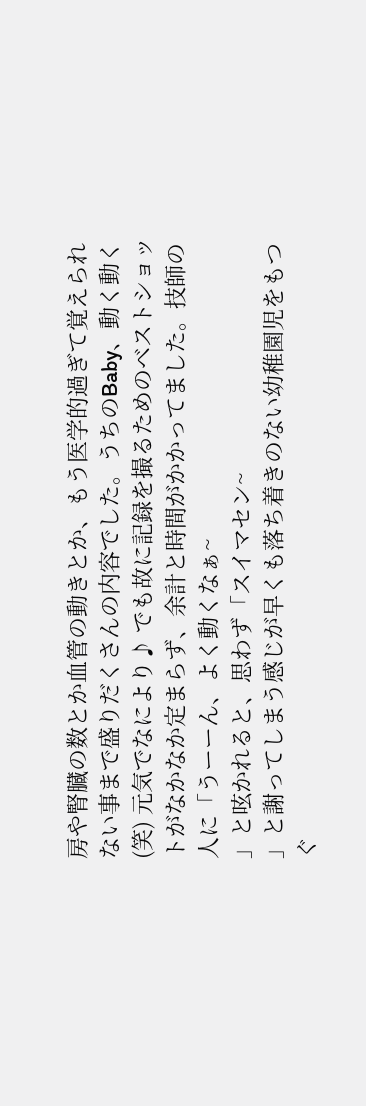房や腎臓の数とか血管の動きとか、もう医学的過ぎて覚えられない事まで盛りだくさんの内容でした。うちのBaby、動く動く(笑) 元気でなにより♪ でも故に記録を撮るためのベストショットがなかなか定まらず、余計と時間がかかってました。技師の人に「うーーん、よく動くなぁ~
」と呟かれると、思わず「スイマセン~
」と謝ってしまう感じが早くも落ち着きのない幼稚園児をもつぐ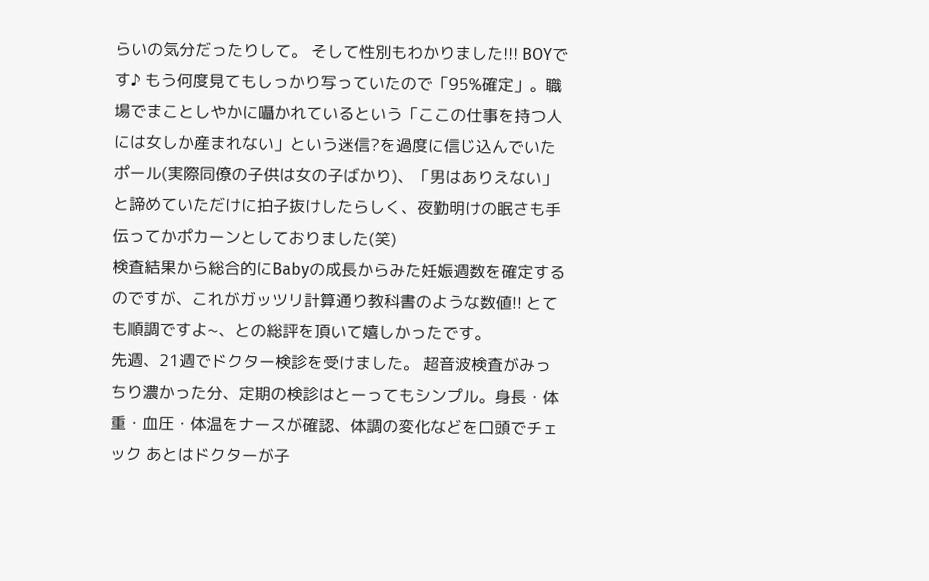らいの気分だったりして。 そして性別もわかりました!!! BOYです♪ もう何度見てもしっかり写っていたので「95%確定」。職場でまことしやかに囁かれているという「ここの仕事を持つ人には女しか産まれない」という迷信?を過度に信じ込んでいたポール(実際同僚の子供は女の子ばかり)、「男はありえない」と諦めていただけに拍子抜けしたらしく、夜勤明けの眠さも手伝ってかポカーンとしておりました(笑)
検査結果から総合的にBabyの成長からみた妊娠週数を確定するのですが、これがガッツリ計算通り教科書のような数値!! とても順調ですよ~、との総評を頂いて嬉しかったです。
先週、21週でドクター検診を受けました。 超音波検査がみっちり濃かった分、定期の検診はとーってもシンプル。身長・体重・血圧・体温をナースが確認、体調の変化などを口頭でチェック あとはドクターが子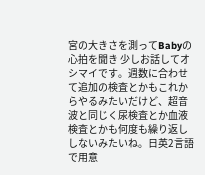宮の大きさを測ってBabyの心拍を聞き 少しお話してオシマイです。週数に合わせて追加の検査とかもこれからやるみたいだけど、超音波と同じく尿検査とか血液検査とかも何度も繰り返ししないみたいね。日英2言語で用意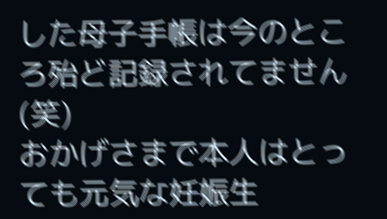した母子手帳は今のところ殆ど記録されてません(笑)
おかげさまで本人はとっても元気な妊娠生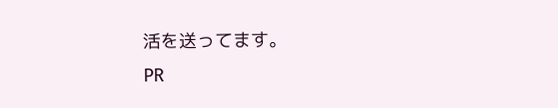活を送ってます。
PR